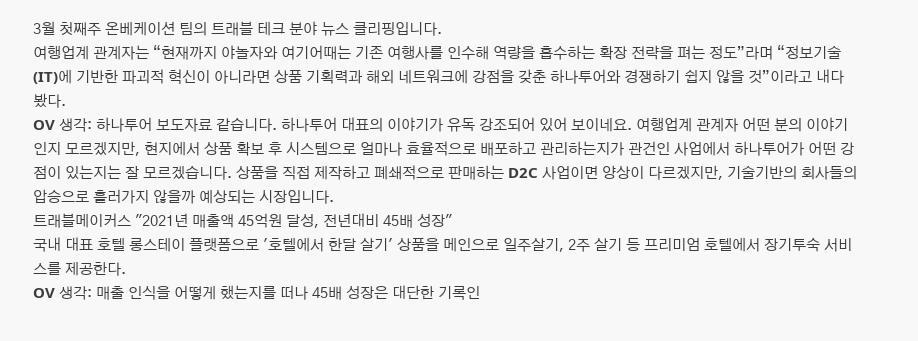3월 첫째주 온베케이션 팀의 트래블 테크 분야 뉴스 클리핑입니다.
여행업계 관계자는 “현재까지 야놀자와 여기어때는 기존 여행사를 인수해 역량을 흡수하는 확장 전략을 펴는 정도”라며 “정보기술(IT)에 기반한 파괴적 혁신이 아니라면 상품 기획력과 해외 네트워크에 강점을 갖춘 하나투어와 경쟁하기 쉽지 않을 것”이라고 내다봤다.
OV 생각: 하나투어 보도자료 같습니다. 하나투어 대표의 이야기가 유독 강조되어 있어 보이네요. 여행업계 관계자 어떤 분의 이야기 인지 모르겠지만, 현지에서 상품 확보 후 시스템으로 얼마나 효율적으로 배포하고 관리하는지가 관건인 사업에서 하나투어가 어떤 강점이 있는지는 잘 모르겠습니다. 상품을 직접 제작하고 폐쇄적으로 판매하는 D2C 사업이면 양상이 다르겠지만, 기술기반의 회사들의 압승으로 흘러가지 않을까 예상되는 시장입니다.
트래블메이커스 "2021년 매출액 45억원 달성, 전년대비 45배 성장"
국내 대표 호텔 롱스테이 플랫폼으로 '호텔에서 한달 살기' 상품을 메인으로 일주살기, 2주 살기 등 프리미엄 호텔에서 장기투숙 서비스를 제공한다.
OV 생각: 매출 인식을 어떻게 했는지를 떠나 45배 성장은 대단한 기록인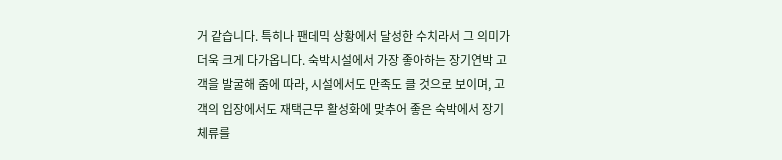거 같습니다. 특히나 팬데믹 상황에서 달성한 수치라서 그 의미가 더욱 크게 다가옵니다. 숙박시설에서 가장 좋아하는 장기연박 고객을 발굴해 줌에 따라, 시설에서도 만족도 클 것으로 보이며, 고객의 입장에서도 재택근무 활성화에 맞추어 좋은 숙박에서 장기체류를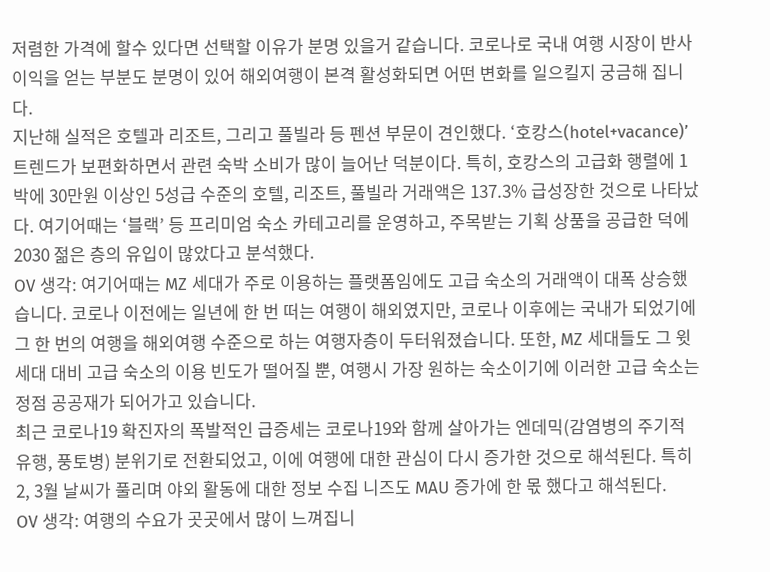저렴한 가격에 할수 있다면 선택할 이유가 분명 있을거 같습니다. 코로나로 국내 여행 시장이 반사이익을 얻는 부분도 분명이 있어 해외여행이 본격 활성화되면 어떤 변화를 일으킬지 궁금해 집니다.
지난해 실적은 호텔과 리조트, 그리고 풀빌라 등 펜션 부문이 견인했다. ‘호캉스(hotel+vacance)’ 트렌드가 보편화하면서 관련 숙박 소비가 많이 늘어난 덕분이다. 특히, 호캉스의 고급화 행렬에 1박에 30만원 이상인 5성급 수준의 호텔, 리조트, 풀빌라 거래액은 137.3% 급성장한 것으로 나타났다. 여기어때는 ‘블랙’ 등 프리미엄 숙소 카테고리를 운영하고, 주목받는 기획 상품을 공급한 덕에 2030 젊은 층의 유입이 많았다고 분석했다.
OV 생각: 여기어때는 MZ 세대가 주로 이용하는 플랫폼임에도 고급 숙소의 거래액이 대폭 상승했습니다. 코로나 이전에는 일년에 한 번 떠는 여행이 해외였지만, 코로나 이후에는 국내가 되었기에 그 한 번의 여행을 해외여행 수준으로 하는 여행자층이 두터워졌습니다. 또한, MZ 세대들도 그 윗세대 대비 고급 숙소의 이용 빈도가 떨어질 뿐, 여행시 가장 원하는 숙소이기에 이러한 고급 숙소는 정점 공공재가 되어가고 있습니다.
최근 코로나19 확진자의 폭발적인 급증세는 코로나19와 함께 살아가는 엔데믹(감염병의 주기적 유행, 풍토병) 분위기로 전환되었고, 이에 여행에 대한 관심이 다시 증가한 것으로 해석된다. 특히 2, 3월 날씨가 풀리며 야외 활동에 대한 정보 수집 니즈도 MAU 증가에 한 몫 했다고 해석된다.
OV 생각: 여행의 수요가 곳곳에서 많이 느껴집니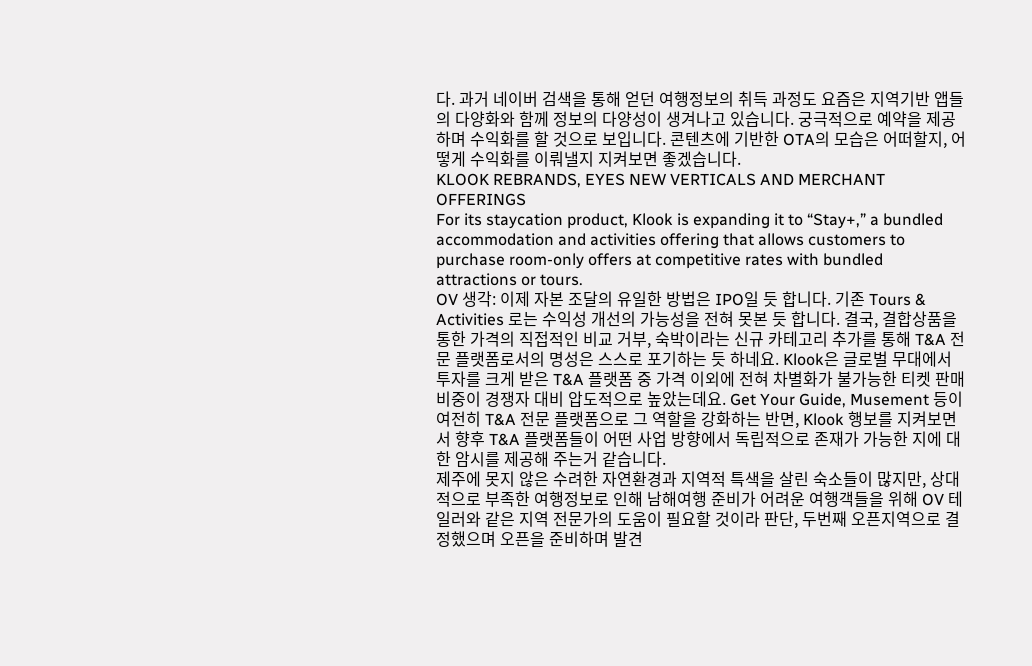다. 과거 네이버 검색을 통해 얻던 여행정보의 취득 과정도 요즘은 지역기반 앱들의 다양화와 함께 정보의 다양성이 생겨나고 있습니다. 궁극적으로 예약을 제공하며 수익화를 할 것으로 보입니다. 콘텐츠에 기반한 OTA의 모습은 어떠할지, 어떻게 수익화를 이뤄낼지 지켜보면 좋겠습니다.
KLOOK REBRANDS, EYES NEW VERTICALS AND MERCHANT OFFERINGS
For its staycation product, Klook is expanding it to “Stay+,” a bundled accommodation and activities offering that allows customers to purchase room-only offers at competitive rates with bundled attractions or tours.
OV 생각: 이제 자본 조달의 유일한 방법은 IPO일 듯 합니다. 기존 Tours & Activities 로는 수익성 개선의 가능성을 전혀 못본 듯 합니다. 결국, 결합상품을 통한 가격의 직접적인 비교 거부, 숙박이라는 신규 카테고리 추가를 통해 T&A 전문 플랫폼로서의 명성은 스스로 포기하는 듯 하네요. Klook은 글로벌 무대에서 투자를 크게 받은 T&A 플랫폼 중 가격 이외에 전혀 차별화가 불가능한 티켓 판매 비중이 경쟁자 대비 압도적으로 높았는데요. Get Your Guide, Musement 등이 여전히 T&A 전문 플랫폼으로 그 역할을 강화하는 반면, Klook 행보를 지켜보면서 향후 T&A 플랫폼들이 어떤 사업 방향에서 독립적으로 존재가 가능한 지에 대한 암시를 제공해 주는거 같습니다.
제주에 못지 않은 수려한 자연환경과 지역적 특색을 살린 숙소들이 많지만, 상대적으로 부족한 여행정보로 인해 남해여행 준비가 어려운 여행객들을 위해 OV 테일러와 같은 지역 전문가의 도움이 필요할 것이라 판단, 두번째 오픈지역으로 결정했으며 오픈을 준비하며 발견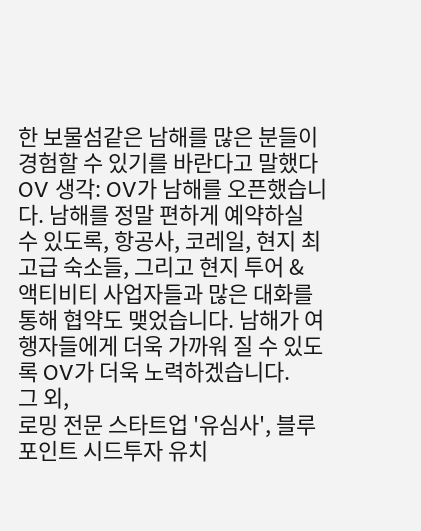한 보물섬같은 남해를 많은 분들이 경험할 수 있기를 바란다고 말했다
OV 생각: OV가 남해를 오픈했습니다. 남해를 정말 편하게 예약하실 수 있도록, 항공사, 코레일, 현지 최고급 숙소들, 그리고 현지 투어 & 액티비티 사업자들과 많은 대화를 통해 협약도 맺었습니다. 남해가 여행자들에게 더욱 가까워 질 수 있도록 OV가 더욱 노력하겠습니다.
그 외,
로밍 전문 스타트업 '유심사', 블루포인트 시드투자 유치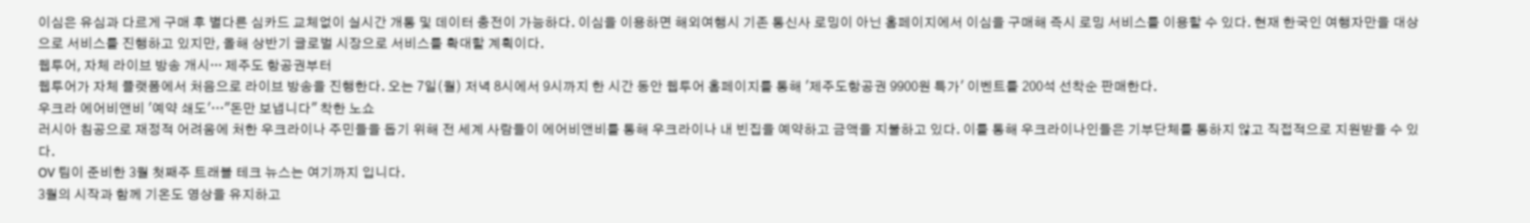이심은 유심과 다르게 구매 후 별다른 심카드 교체없이 실시간 개통 및 데이터 충전이 가능하다. 이심을 이용하면 해외여행시 기존 통신사 로밍이 아닌 홈페이지에서 이심을 구매해 즉시 로밍 서비스를 이용할 수 있다. 현재 한국인 여행자만을 대상으로 서비스를 진행하고 있지만, 올해 상반기 글로벌 시장으로 서비스를 확대할 계획이다.
웹투어, 자체 라이브 방송 개시··· 제주도 항공권부터
웹투어가 자체 플랫폼에서 처음으로 라이브 방송을 진행한다. 오는 7일(월) 저녁 8시에서 9시까지 한 시간 동안 웹투어 홈페이지를 통해 '제주도항공권 9900원 특가' 이벤트를 200석 선착순 판매한다.
우크라 에어비앤비 '예약 쇄도'…"돈만 보냅니다" 착한 노쇼
러시아 침공으로 재정적 어려움에 처한 우크라이나 주민들을 돕기 위해 전 세계 사람들이 에어비앤비를 통해 우크라이나 내 빈집을 예약하고 금액을 지불하고 있다. 이를 통해 우크라이나인들은 기부단체를 통하지 않고 직접적으로 지원받을 수 있다.
OV 팀이 준비한 3월 첫째주 트래블 테크 뉴스는 여기까지 입니다.
3월의 시작과 함께 기온도 영상을 유지하고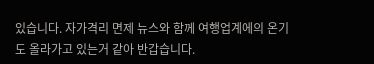있습니다. 자가격리 면제 뉴스와 함께 여행업계에의 온기도 올라가고 있는거 같아 반갑습니다.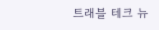트래블 테크 뉴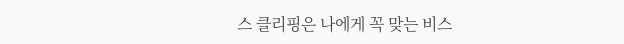스 클리핑은 나에게 꼭 맞는 비스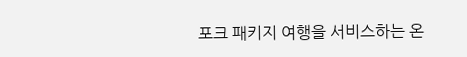포크 패키지 여행을 서비스하는 온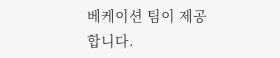베케이션 팀이 제공합니다.